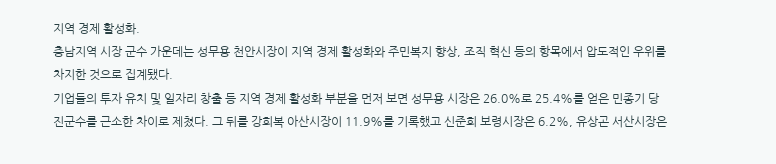지역 경제 활성화.
충남지역 시장 군수 가운데는 성무용 천안시장이 지역 경제 활성화와 주민복지 향상, 조직 혁신 등의 항목에서 압도적인 우위를 차지한 것으로 집계됐다.
기업들의 투자 유치 및 일자리 창출 등 지역 경제 활성화 부분을 먼저 보면 성무용 시장은 26.0%로 25.4%를 얻은 민종기 당진군수를 근소한 차이로 제쳤다. 그 뒤를 강희복 아산시장이 11.9%를 기록했고 신준희 보령시장은 6.2%, 유상곤 서산시장은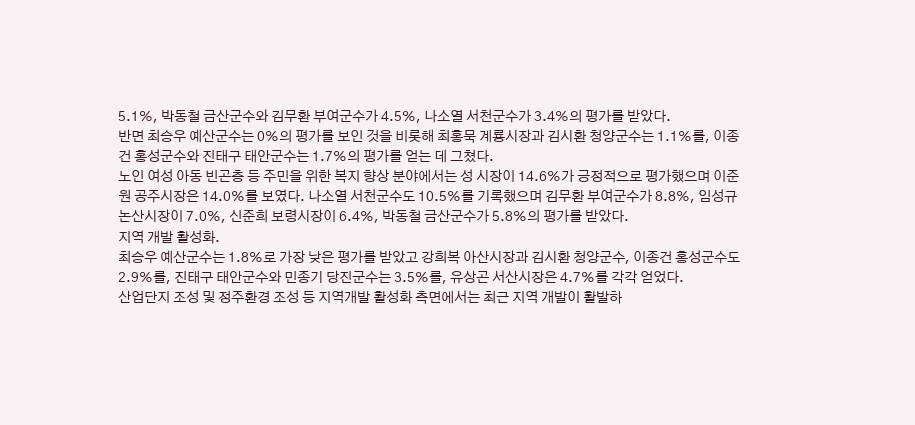5.1%, 박동철 금산군수와 김무환 부여군수가 4.5%, 나소열 서천군수가 3.4%의 평가를 받았다.
반면 최승우 예산군수는 0%의 평가를 보인 것을 비롯해 최홍묵 계룡시장과 김시환 청양군수는 1.1%를, 이종건 홍성군수와 진태구 태안군수는 1.7%의 평가를 얻는 데 그쳤다.
노인 여성 아동 빈곤층 등 주민을 위한 복지 향상 분야에서는 성 시장이 14.6%가 긍정적으로 평가했으며 이준원 공주시장은 14.0%를 보였다. 나소열 서천군수도 10.5%를 기록했으며 김무환 부여군수가 8.8%, 임성규 논산시장이 7.0%, 신준희 보령시장이 6.4%, 박동철 금산군수가 5.8%의 평가를 받았다.
지역 개발 활성화.
최승우 예산군수는 1.8%로 가장 낮은 평가를 받았고 강희복 아산시장과 김시환 청양군수, 이종건 홍성군수도 2.9%를, 진태구 태안군수와 민종기 당진군수는 3.5%를, 유상곤 서산시장은 4.7%를 각각 얻었다.
산업단지 조성 및 정주환경 조성 등 지역개발 활성화 측면에서는 최근 지역 개발이 활발하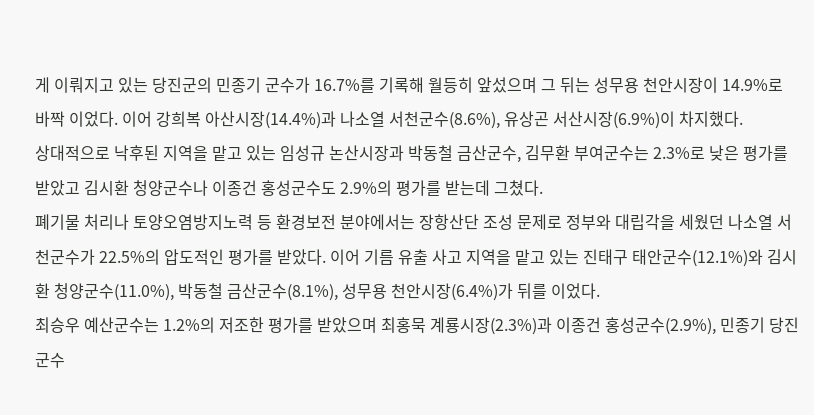게 이뤄지고 있는 당진군의 민종기 군수가 16.7%를 기록해 월등히 앞섰으며 그 뒤는 성무용 천안시장이 14.9%로 바짝 이었다. 이어 강희복 아산시장(14.4%)과 나소열 서천군수(8.6%), 유상곤 서산시장(6.9%)이 차지했다.
상대적으로 낙후된 지역을 맡고 있는 임성규 논산시장과 박동철 금산군수, 김무환 부여군수는 2.3%로 낮은 평가를 받았고 김시환 청양군수나 이종건 홍성군수도 2.9%의 평가를 받는데 그쳤다.
폐기물 처리나 토양오염방지노력 등 환경보전 분야에서는 장항산단 조성 문제로 정부와 대립각을 세웠던 나소열 서천군수가 22.5%의 압도적인 평가를 받았다. 이어 기름 유출 사고 지역을 맡고 있는 진태구 태안군수(12.1%)와 김시환 청양군수(11.0%), 박동철 금산군수(8.1%), 성무용 천안시장(6.4%)가 뒤를 이었다.
최승우 예산군수는 1.2%의 저조한 평가를 받았으며 최홍묵 계룡시장(2.3%)과 이종건 홍성군수(2.9%), 민종기 당진군수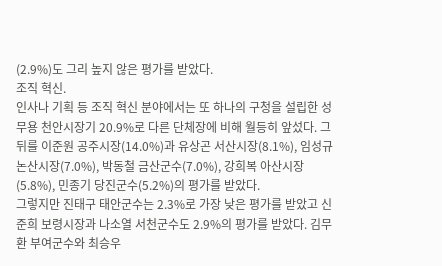(2.9%)도 그리 높지 않은 평가를 받았다.
조직 혁신.
인사나 기획 등 조직 혁신 분야에서는 또 하나의 구청을 설립한 성무용 천안시장기 20.9%로 다른 단체장에 비해 월등히 앞섰다. 그 뒤를 이준원 공주시장(14.0%)과 유상곤 서산시장(8.1%), 임성규 논산시장(7.0%), 박동철 금산군수(7.0%), 강희복 아산시장(5.8%), 민종기 당진군수(5.2%)의 평가를 받았다.
그렇지만 진태구 태안군수는 2.3%로 가장 낮은 평가를 받았고 신준희 보령시장과 나소열 서천군수도 2.9%의 평가를 받았다. 김무환 부여군수와 최승우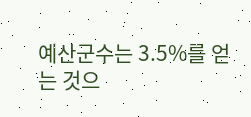예산군수는 3.5%를 얻는 것으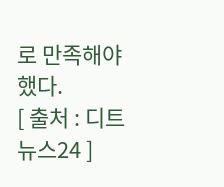로 만족해야 했다.
[ 출처 : 디트뉴스24 ]